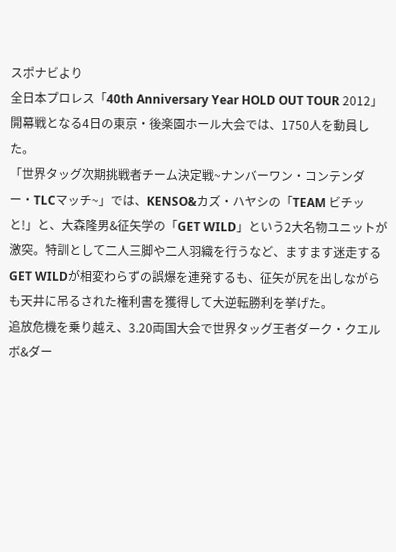スポナビより
全日本プロレス「40th Anniversary Year HOLD OUT TOUR 2012」開幕戦となる4日の東京・後楽園ホール大会では、1750人を動員した。
「世界タッグ次期挑戦者チーム決定戦~ナンバーワン・コンテンダー・TLCマッチ~」では、KENSO&カズ・ハヤシの「TEAM ビチッと!」と、大森隆男&征矢学の「GET WILD」という2大名物ユニットが激突。特訓として二人三脚や二人羽織を行うなど、ますます迷走するGET WILDが相変わらずの誤爆を連発するも、征矢が尻を出しながらも天井に吊るされた権利書を獲得して大逆転勝利を挙げた。
追放危機を乗り越え、3.20両国大会で世界タッグ王者ダーク・クエルボ&ダー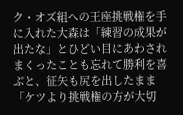ク・オズ組への王座挑戦権を手に入れた大森は「練習の成果が出たな」とひどい目にあわされまくったことも忘れて勝利を喜ぶと、征矢も尻を出したまま「ケツより挑戦権の方が大切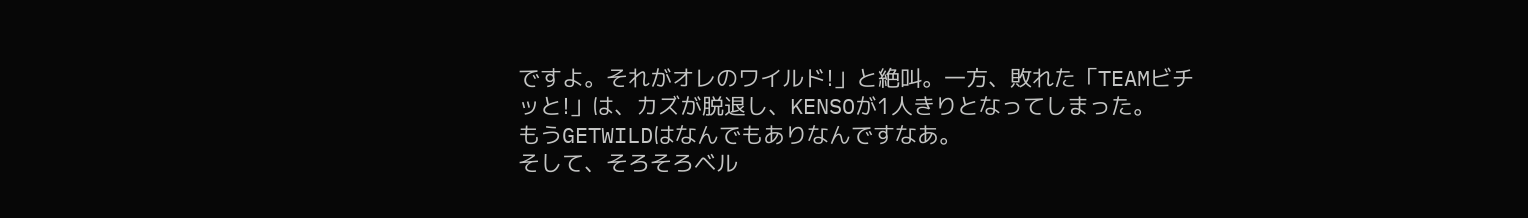ですよ。それがオレのワイルド!」と絶叫。一方、敗れた「TEAMビチッと!」は、カズが脱退し、KENSOが1人きりとなってしまった。
もうGETWILDはなんでもありなんですなあ。
そして、そろそろベル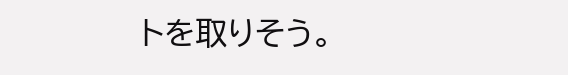トを取りそう。